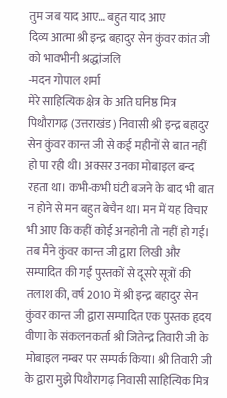तुम जब याद आए… बहुत याद आए
दिव्य आत्मा श्री इन्द्र बहादुर सेन कुंवर कांत जी को भावभीनी श्रद्धांजलि
-मदन गोपाल शर्मा
मेरे साहित्यिक क्षेत्र के अति घनिष्ठ मित्र पिथौरागढ़ (उत्तराखंड) निवासी श्री इन्द्र बहादुर सेन कुंवर कान्त जी से कई महीनों से बात नहीं हो पा रही थी। अक्सर उनका मोबाइल बन्द रहता था। कभी-कभी घंटी बजने के बाद भी बात न होने से मन बहुत बेचैन था। मन में यह विचार भी आए कि कहीं कोई अनहोनी तो नहीं हो गई। तब मैंने कुंवर कान्त जी द्वारा लिखी और सम्पादित की गईं पुस्तकों से दूसरे सूत्रों की तलाश की, वर्ष 2010 में श्री इन्द्र बहादुर सेन कुंवर कान्त जी द्वारा सम्पादित एक पुस्तक हृदय वीणा के संकलनकर्ता श्री जितेन्द्र तिवारी जी के मोबाइल नम्बर पर सम्पर्क किया। श्री तिवारी जी के द्वारा मुझे पिथौरागढ़ निवासी साहित्यिक मित्र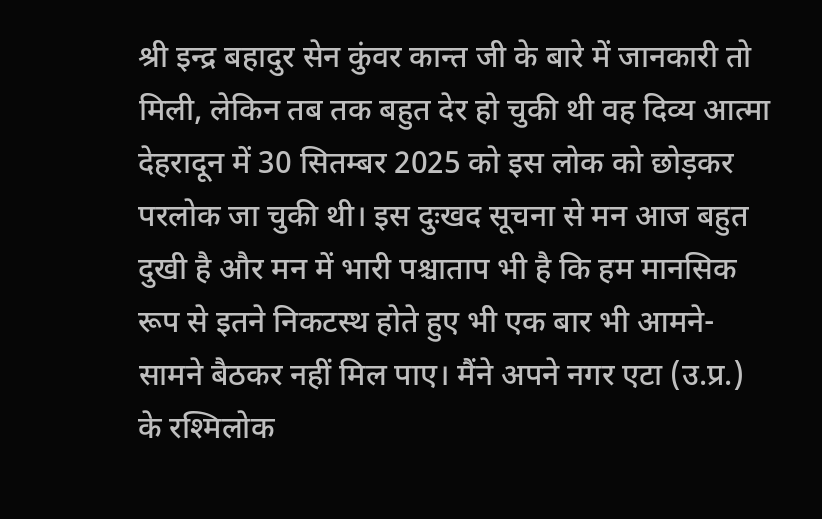श्री इन्द्र बहादुर सेन कुंवर कान्त जी के बारे में जानकारी तो मिली, लेकिन तब तक बहुत देर हो चुकी थी वह दिव्य आत्मा देहरादून में 30 सितम्बर 2025 को इस लोक को छोड़कर परलोक जा चुकी थी। इस दुःखद सूचना से मन आज बहुत दुखी है और मन में भारी पश्चाताप भी है कि हम मानसिक रूप से इतने निकटस्थ होते हुए भी एक बार भी आमने-सामने बैठकर नहीं मिल पाए। मैंने अपने नगर एटा (उ.प्र.) के रश्मिलोक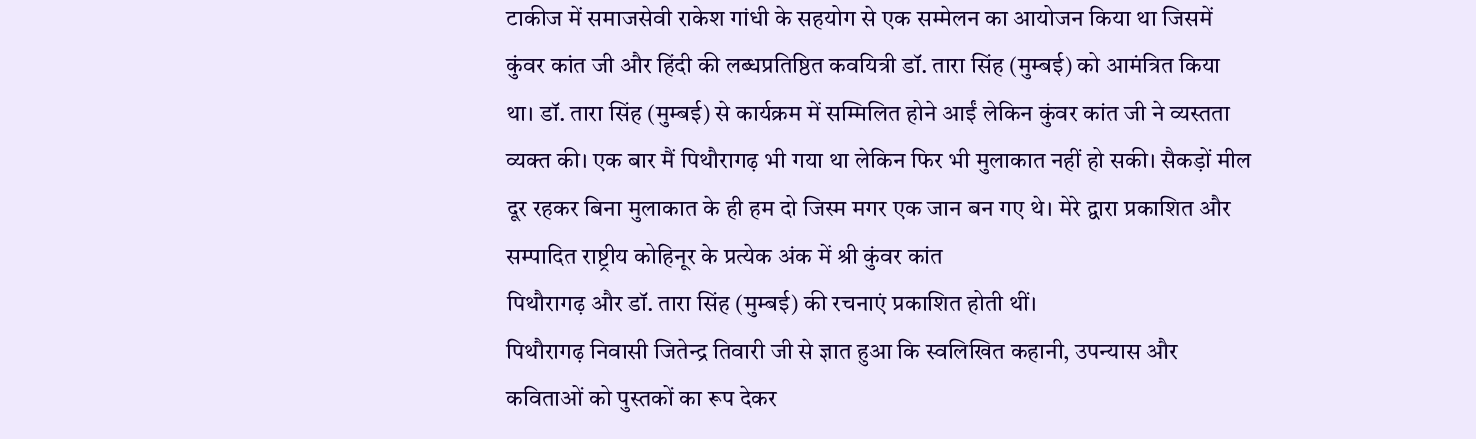टाकीज में समाजसेवी राकेश गांधी के सहयोग से एक सम्मेलन का आयोजन किया था जिसमें कुंवर कांत जी और हिंदी की लब्धप्रतिष्ठित कवयित्री डॉ. तारा सिंह (मुम्बई) को आमंत्रित किया था। डॉ. तारा सिंह (मुम्बई) से कार्यक्रम में सम्मिलित होने आईं लेकिन कुंवर कांत जी ने व्यस्तता व्यक्त की। एक बार मैं पिथौरागढ़ भी गया था लेकिन फिर भी मुलाकात नहीं हो सकी। सैकड़ों मील दूर रहकर बिना मुलाकात के ही हम दो जिस्म मगर एक जान बन गए थे। मेरे द्वारा प्रकाशित और सम्पादित राष्ट्रीय कोहिनूर के प्रत्येक अंक में श्री कुंवर कांत
पिथौरागढ़ और डॉ. तारा सिंह (मुम्बई) की रचनाएं प्रकाशित होती थीं।
पिथौरागढ़ निवासी जितेन्द्र तिवारी जी से ज्ञात हुआ कि स्वलिखित कहानी, उपन्यास और कविताओं को पुस्तकों का रूप देकर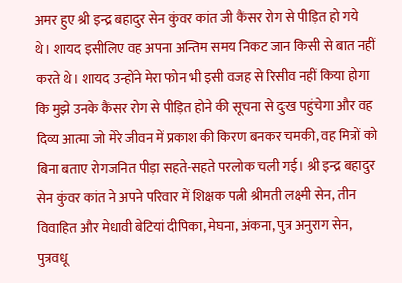अमर हुए श्री इन्द्र बहादुर सेन कुंवर कांत जी कैंसर रोग से पीड़ित हो गये थे। शायद इसीलिए वह अपना अन्तिम समय निकट जान किसी से बात नहीं करते थे। शायद उन्होंने मेरा फोन भी इसी वजह से रिसीव नहीं किया होगा कि मुझे उनके कैंसर रोग से पीड़ित होने की सूचना से दुःख पहुंचेगा और वह दिव्य आत्मा जो मेरे जीवन में प्रकाश की किरण बनकर चमकी, वह मित्रों को बिना बताए रोगजनित पीड़ा सहते-सहते परलोक चली गई। श्री इन्द्र बहादुर सेन कुंवर कांत ने अपने परिवार में शिक्षक पत्नी श्रीमती लक्ष्मी सेन, तीन विवाहित और मेधावी बेटियां दीपिका, मेघना, अंकना, पुत्र अनुराग सेन, पुत्रवधू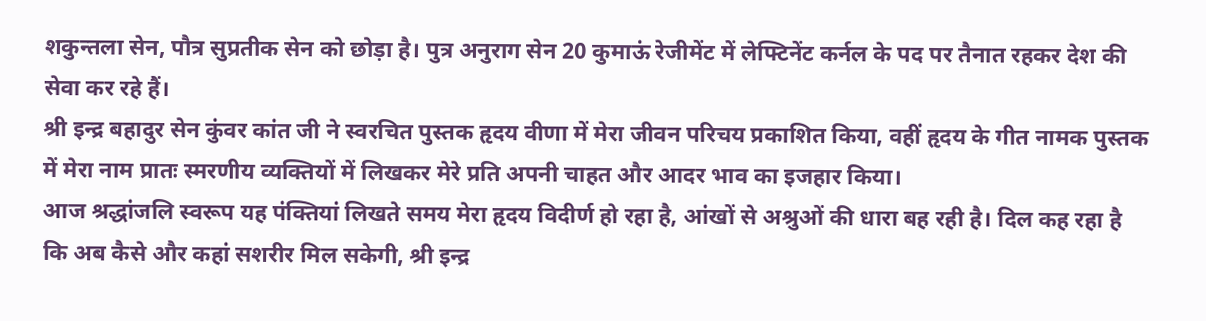शकुन्तला सेन, पौत्र सुप्रतीक सेन को छोड़ा है। पुत्र अनुराग सेन 20 कुमाऊं रेजीमेंट में लेफ्टिनेंट कर्नल के पद पर तैनात रहकर देश की सेवा कर रहे हैं।
श्री इन्द्र बहादुर सेन कुंवर कांत जी ने स्वरचित पुस्तक हृदय वीणा में मेरा जीवन परिचय प्रकाशित किया, वहीं हृदय के गीत नामक पुस्तक में मेरा नाम प्रातः स्मरणीय व्यक्तियों में लिखकर मेरे प्रति अपनी चाहत और आदर भाव का इजहार किया।
आज श्रद्धांजलि स्वरूप यह पंक्तियां लिखते समय मेरा हृदय विदीर्ण हो रहा है, आंखों से अश्रुओं की धारा बह रही है। दिल कह रहा है कि अब कैसे और कहां सशरीर मिल सकेगी, श्री इन्द्र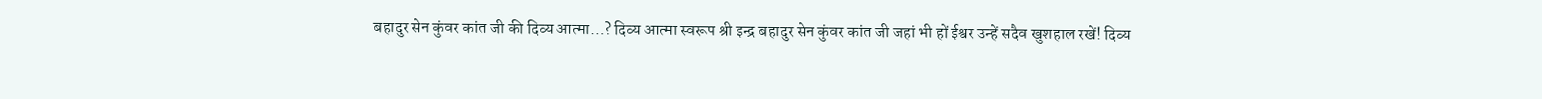बहादुर सेन कुंवर कांत जी की दिव्य आत्मा…? दिव्य आत्मा स्वरूप श्री इन्द्र बहादुर सेन कुंवर कांत जी जहां भी हों ईश्वर उन्हें सदैव खुशहाल रखें! दिव्य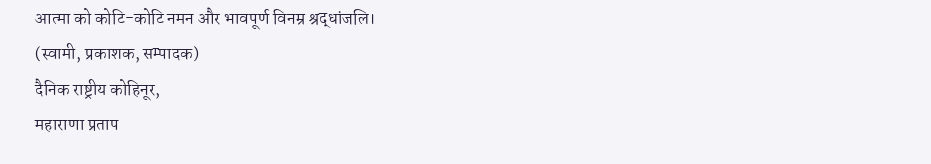आत्मा को कोटि-कोटि नमन और भावपूर्ण विनम्र श्रद्धांजलि।
(स्वामी, प्रकाशक, सम्पादक)
दैनिक राष्ट्रीय कोहिनूर,
महाराणा प्रताप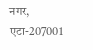नगर, एटा-207001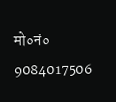मो०नं० 9084017506